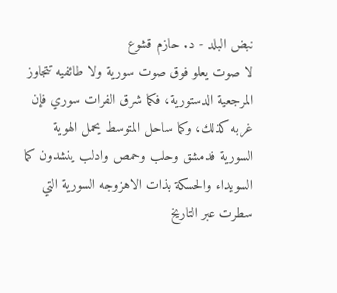نبض البلد - د. حازم قشوع
لا صوت يعلو فوق صوت سورية ولا طائفيه تتجاوز المرجعية الدستورية، فكما شرق الفرات سوري فإن غربه كذلك، وكما ساحل المتوسط يحمل الهوية السورية فدمشق وحلب وحمص وادلب ينشدون كما السويداء والحسكة بذات الاهزوجه السورية التي سطرت عبر التاريخ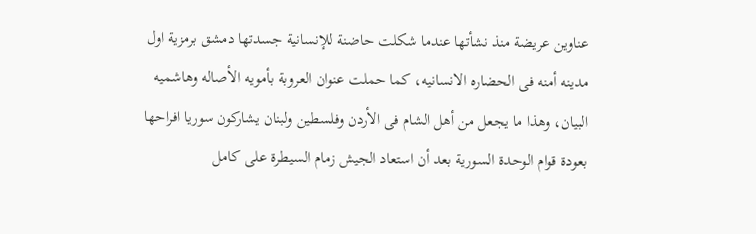عناوين عريضة منذ نشأتها عندما شكلت حاضنة للإنسانية جسدتها دمشق برمزية اول مدينه أمنه فى الحضاره الانسانيه، كما حملت عنوان العروبة بأمويه الأصاله وهاشميه البيان، وهذا ما يجعل من أهل الشام فى الأردن وفلسطين ولبنان يشاركون سوريا افراحها بعودة قوام الوحدة السورية بعد أن استعاد الجيش زمام السيطرة على كامل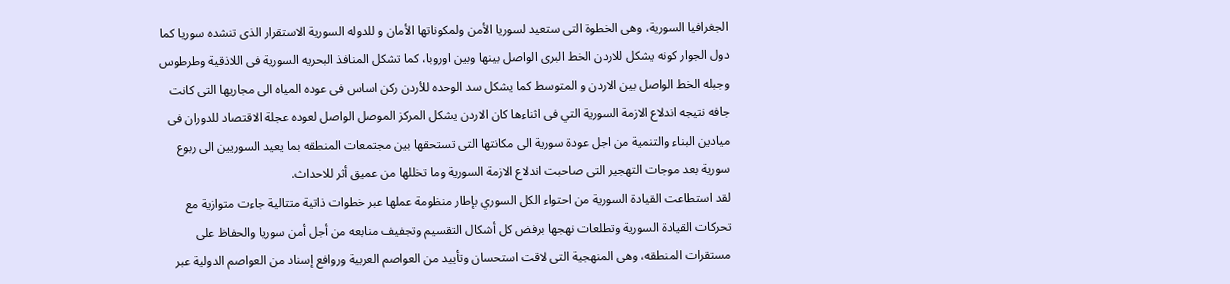الجغرافيا السورية، وهى الخطوة التى ستعيد لسوريا الأمن ولمكوناتها الأمان و للدوله السورية الاستقرار الذى تنشده سوريا كما دول الجوار كونه يشكل للاردن الخط البرى الواصل بينها وبين اوروبا، كما تشكل المنافذ البحريه السورية فى اللاذقية وطرطوس وجبله الخط الواصل بين الاردن و المتوسط كما يشكل سد الوحده للأردن ركن اساس فى عوده المياه الى مجاريها التى كانت جافه نتيجه اندلاع الازمة السورية التي فى اثناءها كان الاردن يشكل المركز الموصل الواصل لعوده عجلة الاقتصاد للدوران فى ميادين البناء والتنمية من اجل عودة سورية الى مكانتها التى تستحقها بين مجتمعات المنطقه بما يعيد السوريين الى ربوع سورية بعد موجات التهجير التى صاحبت اندلاع الازمة السورية وما تخللها من عميق أثر للاحداث.
لقد استطاعت القيادة السورية من احتواء الكل السوري بإطار منظومة عملها عبر خطوات ذاتية متتالية جاءت متوازية مع تحركات القيادة السورية وتطلعات نهجها برفض كل أشكال التقسيم وتجفيف منابعه من أجل أمن سوريا والحفاظ على مستقرات المنطقه، وهى المنهجية التى لاقت استحسان وتأييد من العواصم العربية وروافع إسناد من العواصم الدولية عبر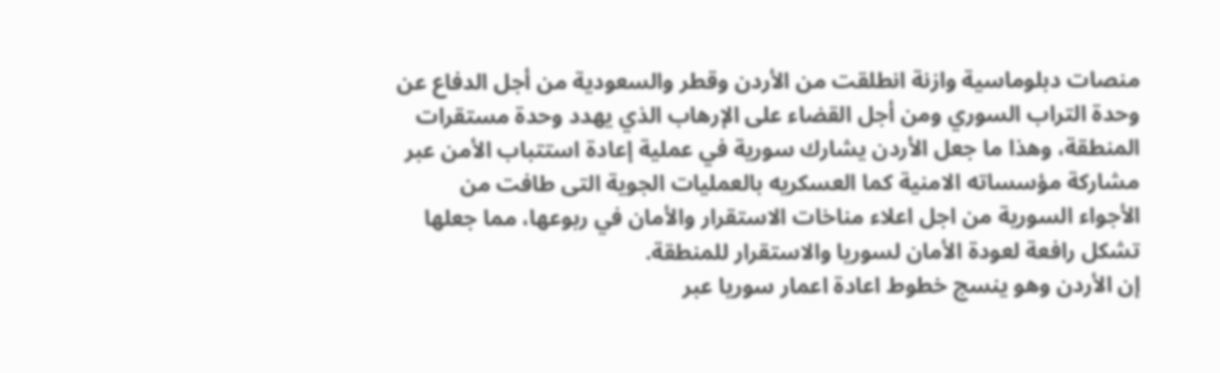منصات دبلوماسية وازنة انطلقت من الأردن وقطر والسعودية من أجل الدفاع عن وحدة التراب السوري ومن أجل القضاء على الإرهاب الذي يهدد وحدة مستقرات المنطقة، وهذا ما جعل الأردن يشارك سورية في عملية إعادة استتباب الأمن عبر مشاركة مؤسساته الامنية كما العسكريه بالعمليات الجوية التى طافت من الأجواء السورية من اجل اعلاء مناخات الاستقرار والأمان في ربوعها، مما جعلها تشكل رافعة لعودة الأمان لسوريا والاستقرار للمنطقة.
إن الأردن وهو ينسج خطوط اعادة اعمار سوريا عبر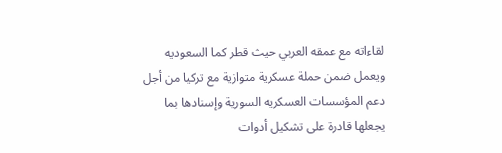لقاءاته مع عمقه العربي حيث قطر كما السعوديه ويعمل ضمن حملة عسكرية متوازية مع تركيا من أجل دعم المؤسسات العسكريه السورية وإسنادها بما يجعلها قادرة على تشكيل أدوات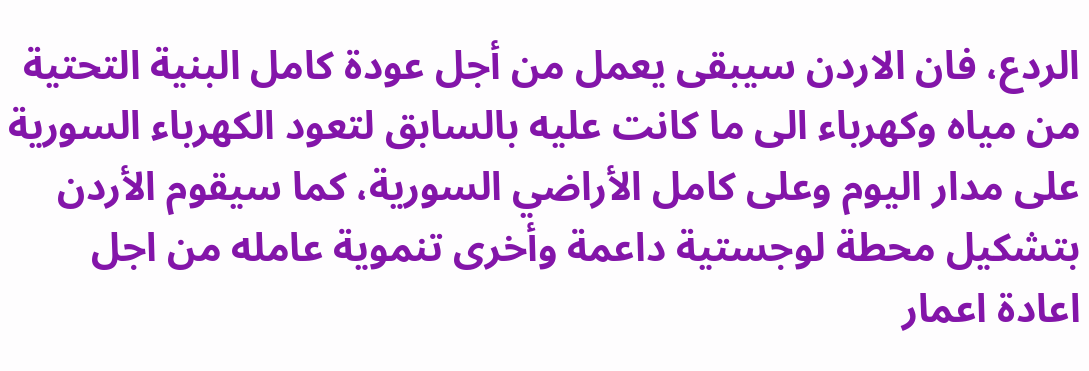الردع، فان الاردن سيبقى يعمل من أجل عودة كامل البنية التحتية من مياه وكهرباء الى ما كانت عليه بالسابق لتعود الكهرباء السورية على مدار اليوم وعلى كامل الأراضي السورية، كما سيقوم الأردن بتشكيل محطة لوجستية داعمة وأخرى تنموية عامله من اجل اعادة اعمار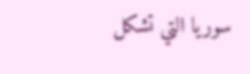سوريا التي تشكل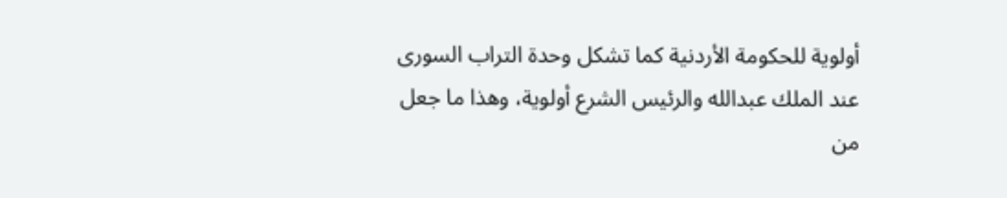أولوية للحكومة الأردنية كما تشكل وحدة التراب السورى عند الملك عبدالله والرئيس الشرع أولوية، وهذا ما جعل من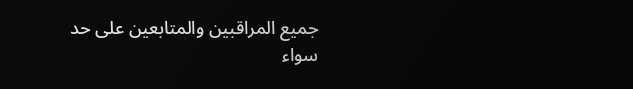جميع المراقبين والمتابعين على حد سواء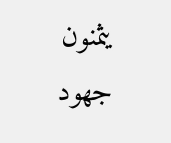يثمنون جهود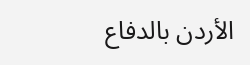الأردن بالدفاع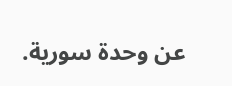عن وحدة سورية.